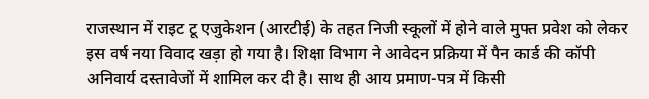राजस्थान में राइट टू एजुकेशन (आरटीई) के तहत निजी स्कूलों में होने वाले मुफ्त प्रवेश को लेकर इस वर्ष नया विवाद खड़ा हो गया है। शिक्षा विभाग ने आवेदन प्रक्रिया में पैन कार्ड की कॉपी अनिवार्य दस्तावेजों में शामिल कर दी है। साथ ही आय प्रमाण-पत्र में किसी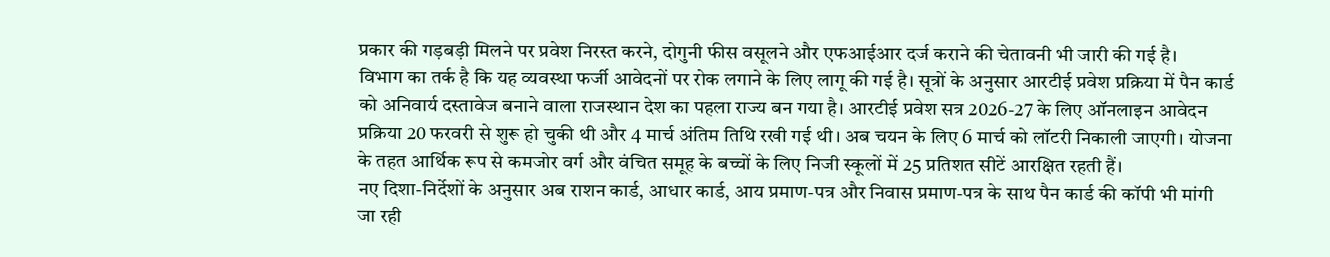प्रकार की गड़बड़ी मिलने पर प्रवेश निरस्त करने, दोगुनी फीस वसूलने और एफआईआर दर्ज कराने की चेतावनी भी जारी की गई है।
विभाग का तर्क है कि यह व्यवस्था फर्जी आवेदनों पर रोक लगाने के लिए लागू की गई है। सूत्रों के अनुसार आरटीई प्रवेश प्रक्रिया में पैन कार्ड को अनिवार्य दस्तावेज बनाने वाला राजस्थान देश का पहला राज्य बन गया है। आरटीई प्रवेश सत्र 2026-27 के लिए ऑनलाइन आवेदन प्रक्रिया 20 फरवरी से शुरू हो चुकी थी और 4 मार्च अंतिम तिथि रखी गई थी। अब चयन के लिए 6 मार्च को लॉटरी निकाली जाएगी। योजना के तहत आर्थिक रूप से कमजोर वर्ग और वंचित समूह के बच्चों के लिए निजी स्कूलों में 25 प्रतिशत सीटें आरक्षित रहती हैं।
नए दिशा-निर्देशों के अनुसार अब राशन कार्ड, आधार कार्ड, आय प्रमाण-पत्र और निवास प्रमाण-पत्र के साथ पैन कार्ड की कॉपी भी मांगी जा रही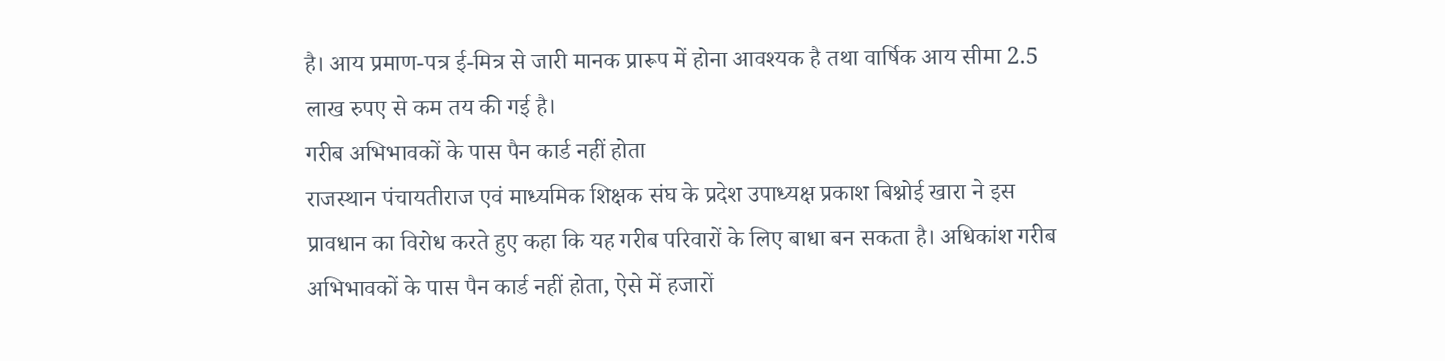है। आय प्रमाण-पत्र ई-मित्र से जारी मानक प्रारूप में होना आवश्यक है तथा वार्षिक आय सीमा 2.5 लाख रुपए से कम तय की गई है।
गरीब अभिभावकों के पास पैन कार्ड नहीं होता
राजस्थान पंचायतीराज एवं माध्यमिक शिक्षक संघ के प्रदेश उपाध्यक्ष प्रकाश बिश्नोई खारा ने इस प्रावधान का विरोध करते हुए कहा कि यह गरीब परिवारों के लिए बाधा बन सकता है। अधिकांश गरीब अभिभावकों के पास पैन कार्ड नहीं होता, ऐसे में हजारों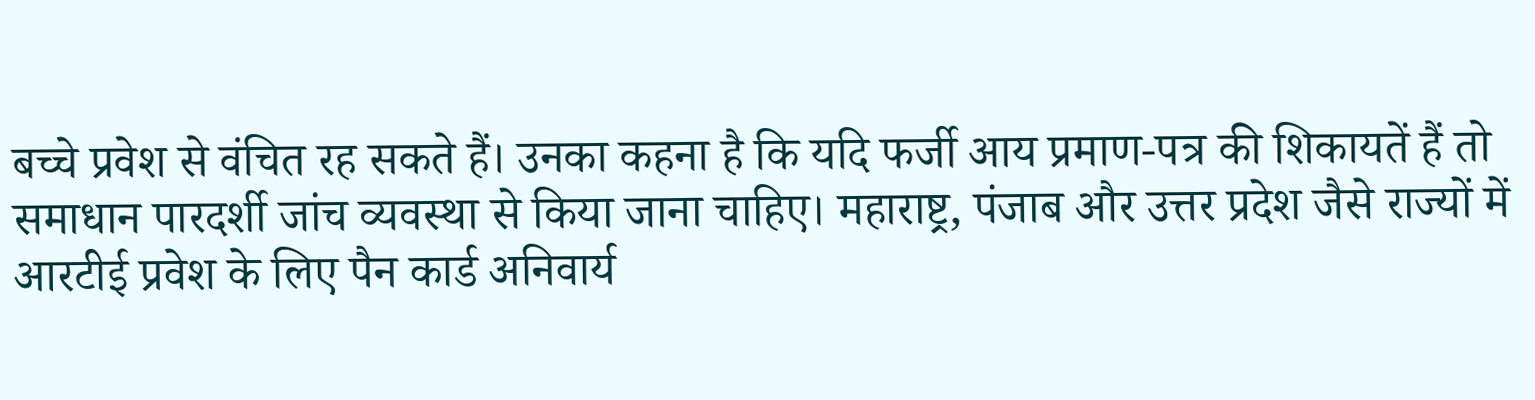बच्चे प्रवेश से वंचित रह सकते हैं। उनका कहना है कि यदि फर्जी आय प्रमाण-पत्र की शिकायतें हैं तो समाधान पारदर्शी जांच व्यवस्था से किया जाना चाहिए। महाराष्ट्र, पंजाब और उत्तर प्रदेश जैसे राज्यों में आरटीई प्रवेश के लिए पैन कार्ड अनिवार्य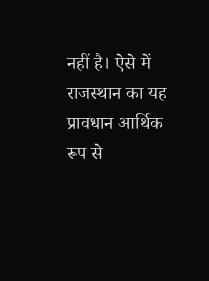नहीं है। ऐसे में राजस्थान का यह प्रावधान आर्थिक रूप से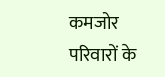कमजोर परिवारों के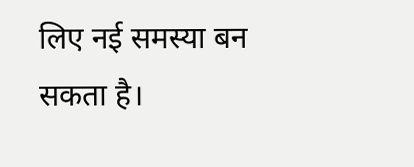लिए नई समस्या बन सकता है।